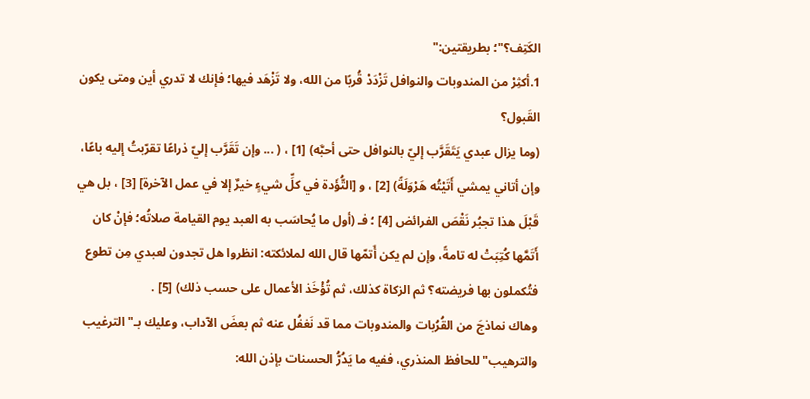الكَتِف؟"؛ بطريقتين:"
1.أكثِرْ من المندوبات والنوافل تَزْدَدْ قُربًا من الله، ولا تَزْهَد فيها؛ فإنك لا تدري أين ومتى يكون القَبول؟
(وما يزال عبدي يَتَقَرَّب إليّ بالنوافل حتى أحبَّه) [1] ، ( ... وإن تَقَرَّب إليّ ذراعًا تقرّبتُ إليه باعًا، وإن أتاني يمشي أَتَيْتُه هَرْوَلَةً) [2] ، و [التُّؤَدة في كلِّ شيءٍ خيرٌ إلا في عمل الآخرة] [3] ، بل هي قَبْلَ هذا تجبُر نَقْصَ الفرائض [4] ؛ فـ (أول ما يُحاسَب به العبد يوم القيامة صلاتُه؛ فإنْ كان أَتَمَّها كُتِبَتْ له تامةً، وإن لم يكن أَتمّها قال الله لملائكته: انظروا هل تجدون لعبدي مِن تطوع فتُكملون بها فريضته؟ ثم الزكاة كذلك، ثم تُؤْخَذ الأعمال على حسب ذلك) [5] .
وهاك نماذجَ من القُرُبات والمندوبات مما قد نَغفُل عنه ثم بعضَ الآداب، وعليك بـ"الترغيب والترهيب"للحافظ المنذري، ففيه ما يَدُرُّ الحسنات بإذن الله: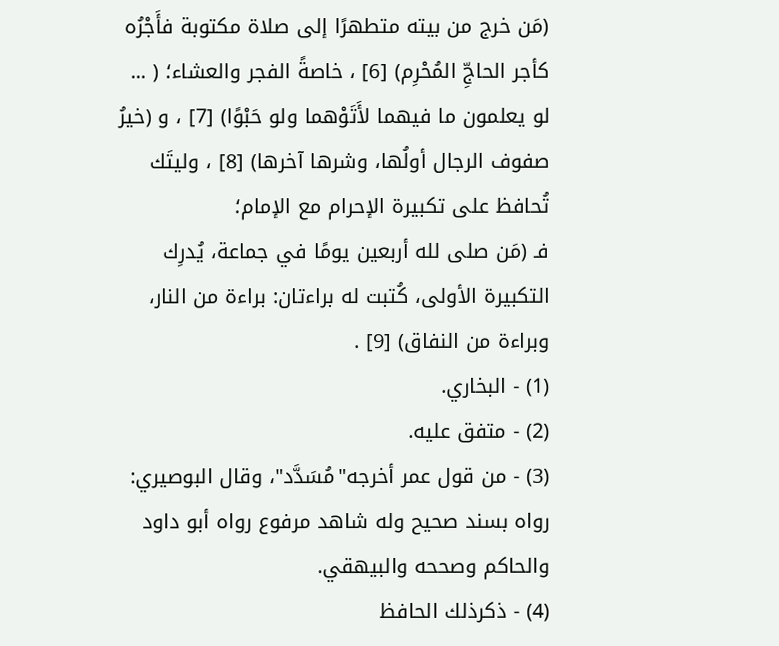(مَن خرج من بيته متطهرًا إلى صلاة مكتوبة فأَجْرُه كأجر الحاجِّ المُحْرِم) [6] ، خاصةً الفجر والعشاء؛ ( ... لو يعلمون ما فيهما لأَتَوْهما ولو حَبْوًا) [7] ، و (خيرُ صفوف الرجال أولُها، وشرها آخرها) [8] ، وليتَك تُحافظ على تكبيرة الإحرام مع الإمام؛
فـ (مَن صلى لله أربعين يومًا في جماعة، يُدرِك التكبيرة الأولى، كُتبت له براءتان: براءة من النار، وبراءة من النفاق) [9] .
(1) - البخاري.
(2) - متفق عليه.
(3) - من قول عمر أخرجه"مُسَدَّد"، وقال البوصيري: رواه بسند صحيح وله شاهد مرفوع رواه أبو داود والحاكم وصححه والبيهقي.
(4) - ذكرذلك الحافظ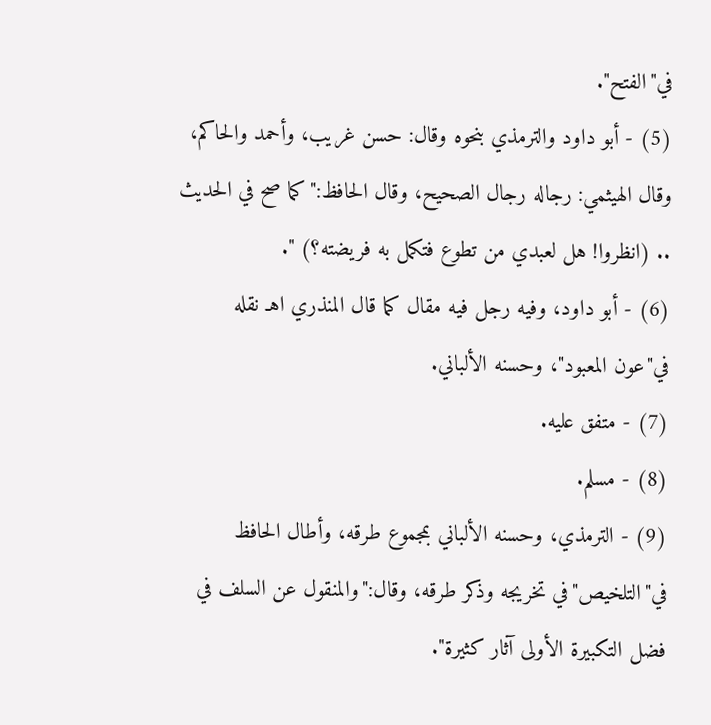في"الفتح".
(5) - أبو داود والترمذي بنحوه وقال: حسن غريب، وأحمد والحاكم، وقال الهيثمي: رجاله رجال الصحيح، وقال الحافظ:"كما صح في الحديث .. (انظروا! هل لعبدي من تطوع فتكمل به فريضته؟) ".
(6) - أبو داود، وفيه رجل فيه مقال كما قال المنذري اهـ نقله في"عون المعبود"، وحسنه الألباني.
(7) - متفق عليه.
(8) - مسلم.
(9) - الترمذي، وحسنه الألباني بمجموع طرقه، وأطال الحافظ في"التلخيص"في تخريجه وذكر طرقه، وقال:"والمنقول عن السلف في فضل التكبيرة الأولى آثار كثيرة".